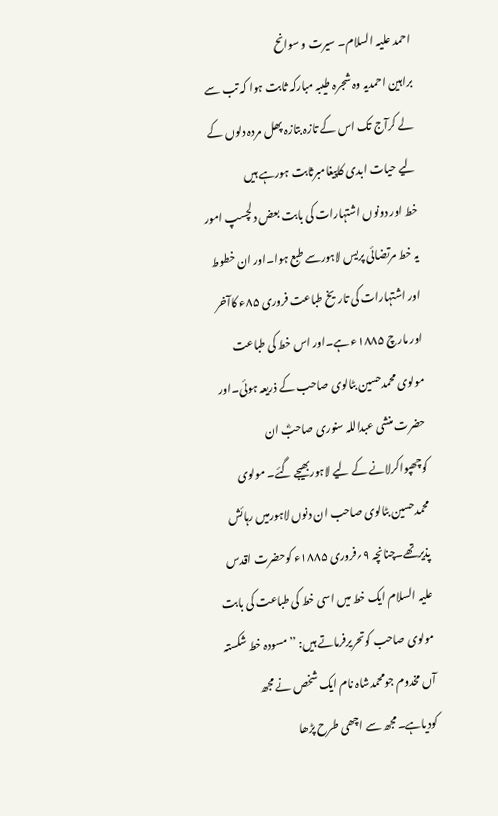احمد علیہ السلام۔ سیرت و سوانح
براہین احمدیہ وہ شجرہ طیبہ مبارکہ ثابت ہوا کہ تب سے لے کرآج تک اس کے تازہ بتازہ پھل مردہ دلوں کے لیے حیات ابدی کاپیغامبرثابت ہورہے ہیں
خط اور دونوں اشتہارات کی بابت بعض دلچسپ امور
یہ خط مرتضائی پریس لاہورسے طبع ہوا۔اور ان خطوط اور اشتہارات کی تاریخ طباعت فروری ۸۵ء کاآخر اور مارچ ۱۸۸۵ء ہے۔اور اس خط کی طباعت مولوی محمدحسین بٹالوی صاحب کے ذریعہ ہوئی۔اور حضرت منشی عبداللہ سنوری صاحبؓ ان کوچھپواکرلانے کے لیے لاہوربھیجے گئے۔ مولوی محمدحسین بٹالوی صاحب ان دنوں لاہورمیں رہائش پذیرتھے۔چنانچہ ۹؍فروری ۱۸۸۵ء کوحضرت اقدس علیہ السلام ایک خط میں اسی خط کی طباعت کی بابت مولوی صاحب کوتحریرفرماتے ہیں: ’’مسودہ خط شکستہ آں مخدوم جومحمدشاہ نام ایک شخص نے مجھ کودیاہے۔مجھ سے اچھی طرح پڑھا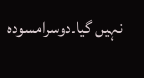نہیں گیا۔دوسرامسودہ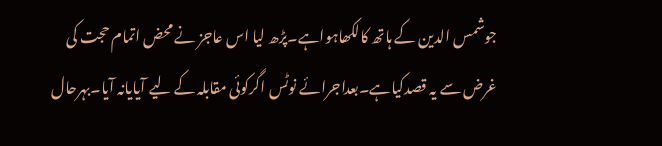جوشمس الدین کے ہاتھ کالکھاہواہے۔پڑھ لیا اس عاجز نے محض اتمام حجت کی غرض سے یہ قصدکیاہے۔بعداجرائے نوٹس اگرکوئی مقابلہ کے لیے آیایانہ آیا۔بہرحال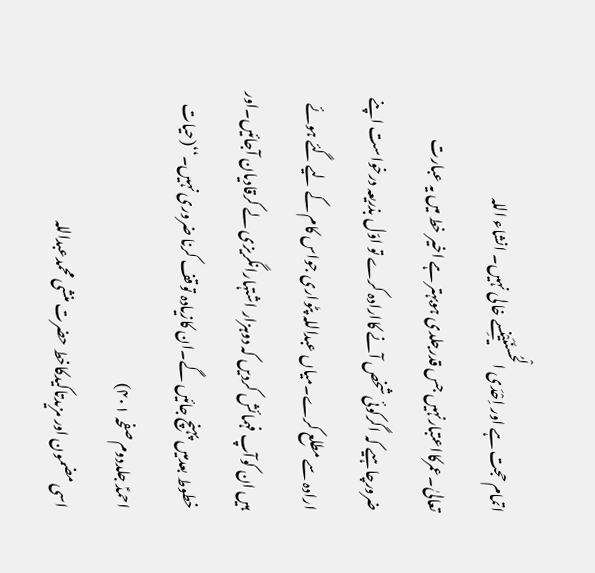اتمام حجت ہے اور اِحْدَی الْحُسنَیَیْنِسے خالی نہیں۔ انشاء اللہ تعالیٰ۔عمرکااعتبارنہیں جس قدرجلدی ہوبہتر ہے اخیر خط میں یہ عبارت ضرورچاہیے کہ اگرکوئی شخص آنے کاارادہ کرے تو اوّل بذریعہ درخواست اپنے ارادہ سے مطلع کرے۔میاں عبداللہ پٹواری جواس کام کے لیے گئے ہوئے ہیں ان کوآپ فہمائش کردیں کہ دوہزار اشتہارانگریزی لے کرقادیان آجائیں۔اور خطوط بعدمیں پہنچ جائیں گے۔ان کازیادہ توقف کرنا ضروری نہیں۔‘‘(حیات احمدؑ جلددوم صفحہ ۴۰۱)
اسی مضمون اور مزیدتاکیدکاخط حضرت منشی محمدعبداللہ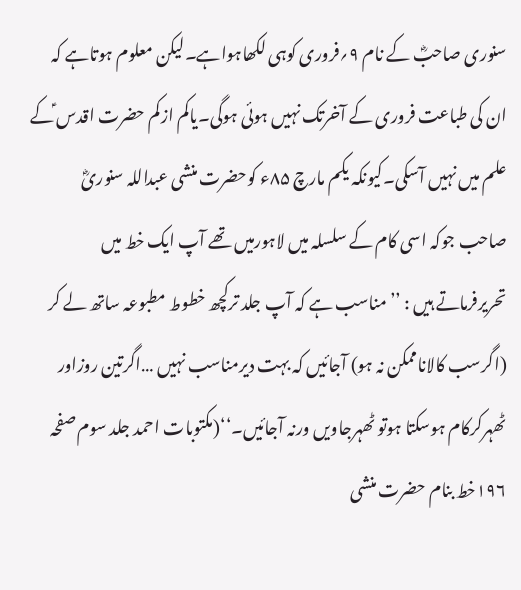سنوری صاحبؓ کے نام ۹؍فروری کوہی لکھاہواہے۔لیکن معلوم ہوتاہے کہ ان کی طباعت فروری کے آخرتک نہیں ہوئی ہوگی۔یاکم ازکم حضرت اقدس ؑکے علم میں نہیں آسکی۔کیونکہ یکم مارچ ۸۵ء کوحضرت منشی عبداللہ سنوریؓ صاحب جوکہ اسی کام کے سلسلہ میں لاہورمیں تھے آپ ایک خط میں تحریرفرماتے ہیں : ’’مناسب ہے کہ آپ جلد ترکچھ خطوط مطبوعہ ساتھ لے کر (اگرسب کالاناممکن نہ ہو) آجائیں کہ بہت دیرمناسب نہیں …اگرتین روزاور ٹھہرکرکام ہوسکتا ہوتو ٹھہرجاویں ورنہ آجائیں۔‘‘(مکتوبات احمد جلد سوم صفحہ ۱۹۶خط بنام حضرت منشی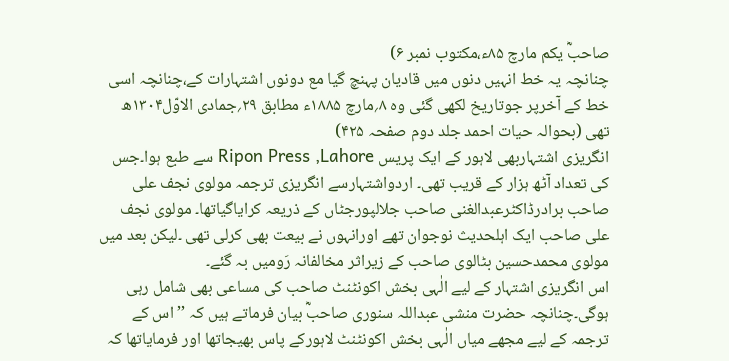صاحبؓ یکم مارچ ۸۵ء،مکتوب نمبر ۶)
چنانچہ یہ خط انہیں دنوں میں قادیان پہنچ گیا مع دونوں اشتہارات کے،چنانچہ اسی خط کے آخرپر جوتاریخ لکھی گئی وہ ۸؍مارچ ۱۸۸۵ء مطابق ۲۹؍جمادی الاوّل۱۳۰۴ھ تھی (بحوالہ حیات احمد جلد دوم صفحہ ۴۲۵)
انگریزی اشتہاربھی لاہور کے ایک پریس Ripon Press ,Lahore سے طبع ہوا۔جس کی تعداد آٹھ ہزار کے قریب تھی۔ اردواشتہارسے انگریزی ترجمہ مولوی نجف علی صاحب برادرڈاکٹرعبدالغنی صاحب جلالپورجٹاں کے ذریعہ کرایاگیاتھا۔ مولوی نجف علی صاحب ایک اہلحدیث نوجوان تھے اورانہوں نے بیعت بھی کرلی تھی ۔لیکن بعد میں مولوی محمدحسین بٹالوی صاحب کے زیراثر مخالفانہ رَومیں بہ گئے۔
اس انگریزی اشتہار کے لیے الٰہی بخش اکونٹنٹ صاحب کی مساعی بھی شامل رہی ہوگی۔چنانچہ حضرت منشی عبداللہ سنوری صاحبؓ بیان فرماتے ہیں کہ ’’ اس کے ترجمہ کے لیے مجھے میاں الٰہی بخش اکونٹنٹ لاہورکے پاس بھیجاتھا اور فرمایاتھا کہ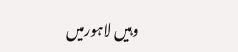وہیں لاہورمیں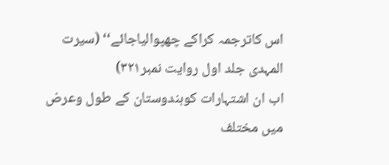اس کاترجمہ کراکے چھپوالیاجائے‘‘ (سیرت المہدی جلد اول روایت نمبر۳۲۱)
اب ان اشتہارات کوہندوستان کے طول وعرض میں مختلف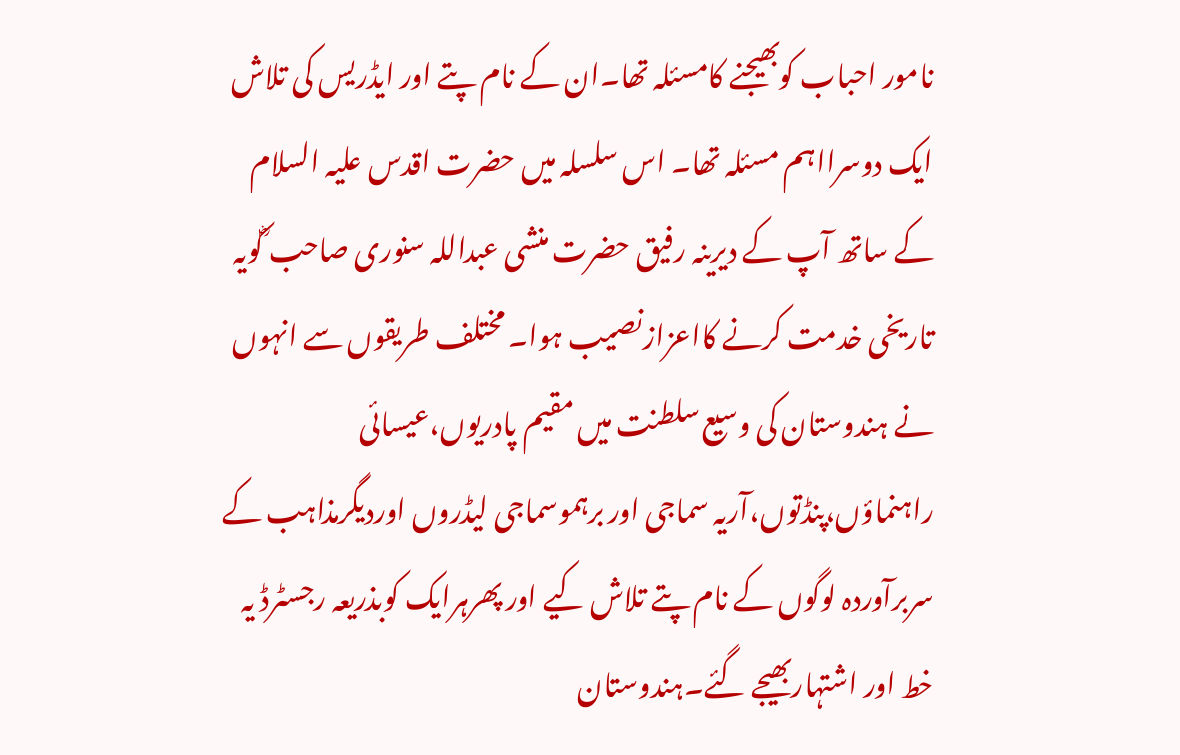نامور احباب کوبھیجنے کامسئلہ تھا۔ان کے نام پتے اور ایڈریس کی تلاش ایک دوسرااہم مسئلہ تھا۔ اس سلسلہ میں حضرت اقدس علیہ السلام کے ساتھ آپ کے دیرینہ رفیق حضرت منشی عبداللہ سنوری صاحب ؓکویہ تاریخی خدمت کرنے کااعزازنصیب ہوا۔ مختلف طریقوں سے انہوں نے ہندوستان کی وسیع سلطنت میں مقیم پادریوں،عیسائی راہنماؤں،پنڈتوں،آریہ سماجی اور برہموسماجی لیڈروں اوردیگرمذاہب کے سربرآوردہ لوگوں کے نام پتے تلاش کیے اور پھرہرایک کوبذریعہ رجسٹرڈ یہ خط اور اشتہاربھیجے گئے۔ہندوستان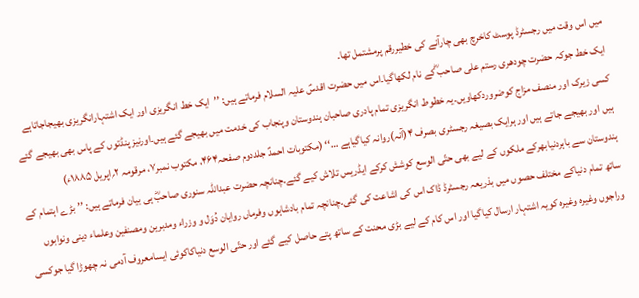میں اس وقت میں رجسٹرڈ پوسٹ کاخرچ بھی چارآنے کی خطیررقم پرمشتمل تھا۔
ایک خط جوکہ حضرت چودھری رستم علی صاحب ؓکے نام لکھاگیا۔اس میں حضرت اقدسؑ علیہ السلام فرماتے ہیں: ’’ایک خط انگریزی اور ایک اشتہارانگریزی بھیجاجاتاہے کسی زیرک اور منصف مزاج کوضروردکھاویں۔یہ خطوط انگریزی تمام پادری صاحبان ہندوستان وپنجاب کی خدمت میں بھیجے گئے ہیں۔اورنیز پنڈتوں کے پاس بھی بھیجے گئے ہیں اور بھیجے جاتے ہیں اور ہرایک بصیغہ رجسٹری بصرف ۴(آنہ)روانہ کیاگیاہے …‘‘ (مکتوبات احمدؑ جلددوم صفحہ۴۶۴، مکتوب نمبر۷، مرقومہ ۲؍اپریل ۱۸۸۵ء)
ہندوستان سے باہردنیابھرکے ملکوں کے لیے بھی حتّی الوسع کوشش کرکے ایڈریس تلاش کیے گئے۔چنانچہ حضرت عبداللہ سنوری صاحبؓ ہی بیان فرماتے ہیں: ’’بڑے اہتمام کے ساتھ تمام دنیاکے مختلف حصوں میں بذریعہ رجسٹرڈ ڈاک اس کی اشاعت کی گئی۔چنانچہ تمام بادشاہوں وفرماں روایان دُوَل و وزراء ومدبرین ومصنفین وعلماء دینی ونوابوں وراجوں وغیرہ وغیرہ کویہ اشتہار ارسال کیاگیا اور اس کام کے لیے بڑی محنت کے ساتھ پتے حاصل کیے گئے اور حتّی الوسع دنیاکاکوئی ایسامعروف آدمی نہ چھوڑا گیا جوکسی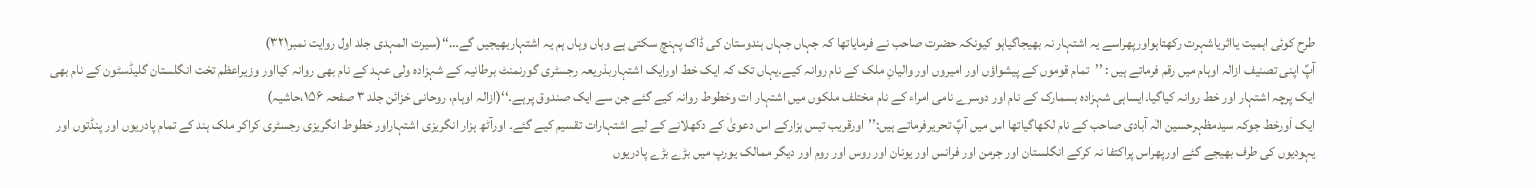طرح کوئی اہمیت یااثریاشہرت رکھتاہواورپھراسے یہ اشتہار نہ بھیجاگیاہو کیونکہ حضرت صاحب نے فرمایاتھا کہ جہاں جہاں ہندوستان کی ڈاک پہنچ سکتی ہے وہاں وہاں ہم یہ اشتہاربھیجیں گے…‘‘(سیرت المہدی جلد اول روایت نمبر۳۲۱)
آپؑ اپنی تصنیف ازالہ اوہام میں رقم فرماتے ہیں : ’’تمام قوموں کے پیشواؤں اور امیروں اور والیانِ ملک کے نام روانہ کیے۔یہاں تک کہ ایک خط اورایک اشتہاربذریعہ رجسٹری گورنمنٹ برطانیہ کے شہزادہ ولی عہد کے نام بھی روانہ کیااور وزیراعظم تخت انگلستان گلیڈسٹون کے نام بھی ایک پرچہ اشتہار اور خط روانہ کیاگیا۔ایساہی شہزادہ بسمارک کے نام اور دوسرے نامی امراء کے نام مختلف ملکوں میں اشتہار ات وخطوط روانہ کیے گئے جن سے ایک صندوق پرہے۔‘‘(ازالہ اوہام، روحانی خزائن جلد ۳ صفحہ ۱۵۶،حاشیہ)
ایک اَورخط جوکہ سیدمظہرحسین الٰہ آبادی صاحب کے نام لکھاگیاتھا اس میں آپؑ تحریرفرماتے ہیں:’’اورقریب تیس ہزارکے اس دعویٰ کے دکھلانے کے لیے اشتہارات تقسیم کیے گئے۔ اورآٹھ ہزار انگریزی اشتہاراور خطوط انگریزی رجسٹری کراکر ملک ہند کے تمام پادریوں اور پنڈتوں اور یہودیوں کی طرف بھیجے گئے اورپھراس پراکتفا نہ کرکے انگلستان اور جرمن اور فرانس اور یونان اور روس اور روم اور دیگر ممالک یورپ میں بڑے بڑے پادریوں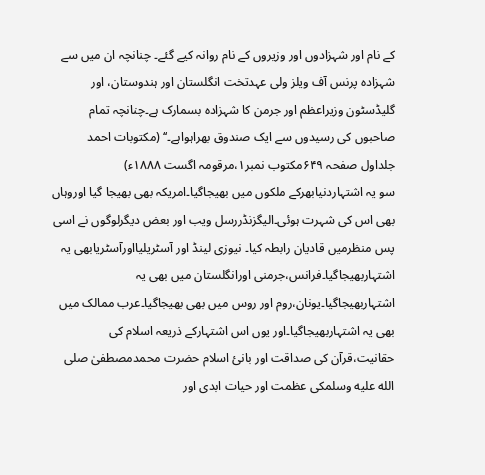کے نام اور شہزادوں اور وزیروں کے نام روانہ کیے گئے۔ چنانچہ ان میں سے شہزادہ پرنس آف ویلز ولی عہدتخت انگلستان اور ہندوستان، اور گلیڈسٹون وزیراعظم اور جرمن کا شہزادہ بسمارک ہے۔چنانچہ تمام صاحبوں کی رسیدوں سے ایک صندوق بھراہواہے۔‘‘ (مکتوبات احمد جلداول صفحہ ۶۴۹مکتوب نمبر۱،مرقومہ اگست ۱۸۸۸ء)
سو یہ اشتہاردنیابھرکے ملکوں میں بھیجاگیا۔امریکہ بھی بھیجا گیا اوروہاں بھی اس کی شہرت ہوئی۔الیگزنڈررسل ویب اور بعض دیگرلوگوں نے اسی پس منظرمیں قادیان رابطہ کیا۔ نیوزی لینڈ اور آسٹریلیااورآسٹریابھی یہ اشتہاربھیجاگیا۔فرانس،جرمنی اورانگلستان میں بھی یہ اشتہاربھیجاگیا۔یونان،روم اور روس میں بھی بھیجاگیا۔عرب ممالک میں بھی یہ اشتہاربھیجاگیا۔اور یوں اس اشتہارکے ذریعہ اسلام کی حقانیت،قرآن کی صداقت اور بانئ اسلام حضرت محمدمصطفیٰ صلى الله عليه وسلمکی عظمت اور حیات ابدی اور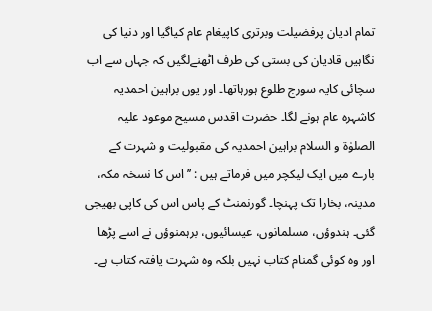تمام ادیان پرفضیلت وبرتری کاپیغام عام کیاگیا اور دنیا کی نگاہیں قادیان کی بستی کی طرف اٹھنےلگیں کہ جہاں سے اب سچائی کایہ سورج طلوع ہورہاتھا۔ اور یوں براہین احمدیہ کاشہرہ عام ہونے لگا۔ حضرت اقدس مسیح موعود علیہ الصلوٰۃ و السلام براہین احمدیہ کی مقبولیت و شہرت کے بارے میں ایک لیکچر میں فرماتے ہیں : ’’اس کا نسخہ مکہ، مدینہ، بخارا تک پہنچا۔ گورنمنٹ کے پاس اس کی کاپی بھیجی گئی۔ ہندوؤں، مسلمانوں، عیسائیوں، برہمنوؤں نے اسے پڑھا اور وہ کوئی گمنام کتاب نہیں بلکہ وہ شہرت یافتہ کتاب ہے۔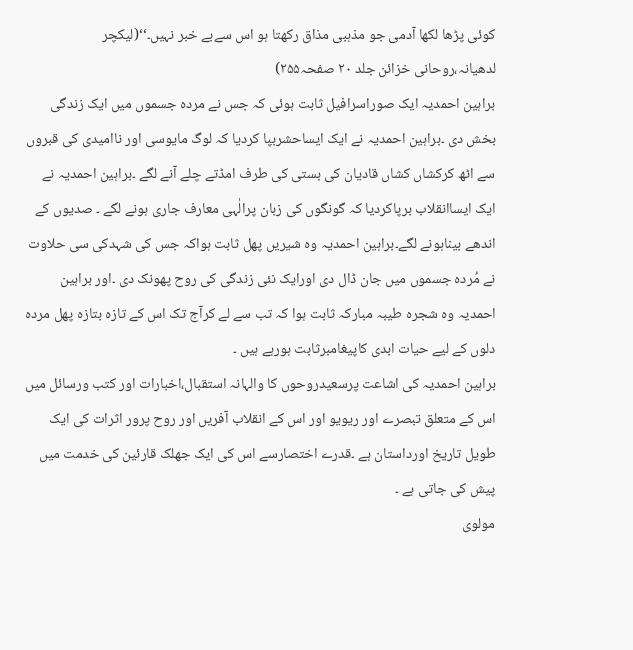کوئی پڑھا لکھا آدمی جو مذہبی مذاق رکھتا ہو اس سےبے خبر نہیں۔‘‘(لیکچر لدھیانہ،روحانی خزائن جلد ۲۰ صفحہ۲۵۵)
براہین احمدیہ ایک صوراسرافیل ثابت ہوئی کہ جس نے مردہ جسموں میں ایک زندگی بخش دی ۔براہین احمدیہ نے ایک ایساحشربپا کردیا کہ لوگ مایوسی اور ناامیدی کی قبروں سے اٹھ کرکشاں کشاں قادیان کی بستی کی طرف امڈتے چلے آنے لگے ۔براہین احمدیہ نے ایک ایساانقلاب برپاکردیا کہ گونگوں کی زبان پرالٰہی معارف جاری ہونے لگے ۔ صدیوں کے اندھے بیناہونے لگے۔براہین احمدیہ وہ شیریں پھل ثابت ہواکہ جس کی شہدکی سی حلاوت نے مُردہ جسموں میں جان ڈال دی اورایک نئی زندگی کی روح پھونک دی ۔اور براہین احمدیہ وہ شجرہ طیبہ مبارکہ ثابت ہوا کہ تب سے لے کرآج تک اس کے تازہ بتازہ پھل مردہ دلوں کے لیے حیات ابدی کاپیغامبرثابت ہورہے ہیں ۔
براہین احمدیہ کی اشاعت پرسعیدروحوں کا والہانہ استقبال،اخبارات اور کتب ورسائل میں اس کے متعلق تبصرے اور ریویو اور اس کے انقلاب آفریں اور روح پرور اثرات کی ایک طویل تاریخ اورداستان ہے ۔قدرے اختصارسے اس کی ایک جھلک قارئین کی خدمت میں پیش کی جاتی ہے ۔
مولوی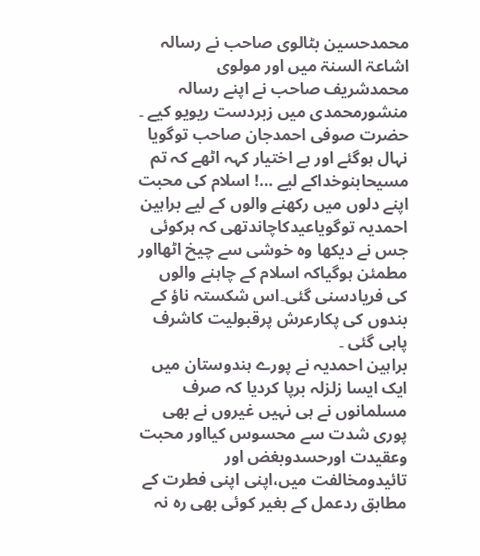محمدحسین بٹالوی صاحب نے رسالہ اشاعۃ السنۃ میں اور مولوی محمدشریف صاحب نے اپنے رسالہ منشورمحمدی میں زبردست ریویو کیے ۔ حضرت صوفی احمدجان صاحب توگویا نہال ہوگئے اور بے اختیار کہہ اٹھے کہ تم مسیحابنوخداکے لیے …! اسلام کی محبت اپنے دلوں میں رکھنے والوں کے لیے براہین احمدیہ توگویاعیدکاچاندتھی کہ ہرکوئی جس نے دیکھا وہ خوشی سے چیخ اٹھااور مطمئن ہوگیاکہ اسلام کے چاہنے والوں کی فریادسنی گئی۔اس شکستہ ناؤ کے بندوں کی پکارعرش پرقبولیت کاشرف پاہی گئی ۔
براہین احمدیہ نے پورے ہندوستان میں ایک ایسا زلزلہ برپا کردیا کہ صرف مسلمانوں نے ہی نہیں غیروں نے بھی پوری شدت سے محسوس کیااور محبت وعقیدت اورحسدوبغض اور تائیدومخالفت میں،اپنی اپنی فطرت کے مطابق ردعمل کے بغیر کوئی بھی رہ نہ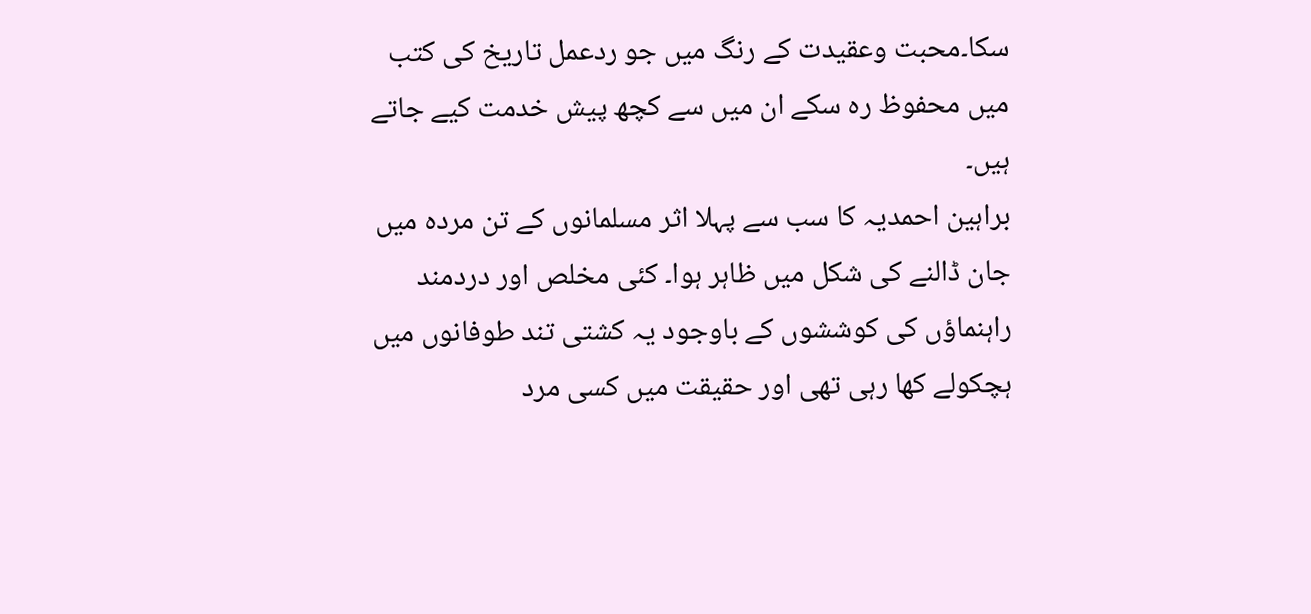سکا۔محبت وعقیدت کے رنگ میں جو ردعمل تاریخ کی کتب میں محفوظ رہ سکے ان میں سے کچھ پیش خدمت کیے جاتے ہیں۔
براہین احمدیہ کا سب سے پہلا اثر مسلمانوں کے تن مردہ میں جان ڈالنے کی شکل میں ظاہر ہوا۔ کئی مخلص اور دردمند راہنماؤں کی کوششوں کے باوجود یہ کشتی تند طوفانوں میں ہچکولے کھا رہی تھی اور حقیقت میں کسی مرد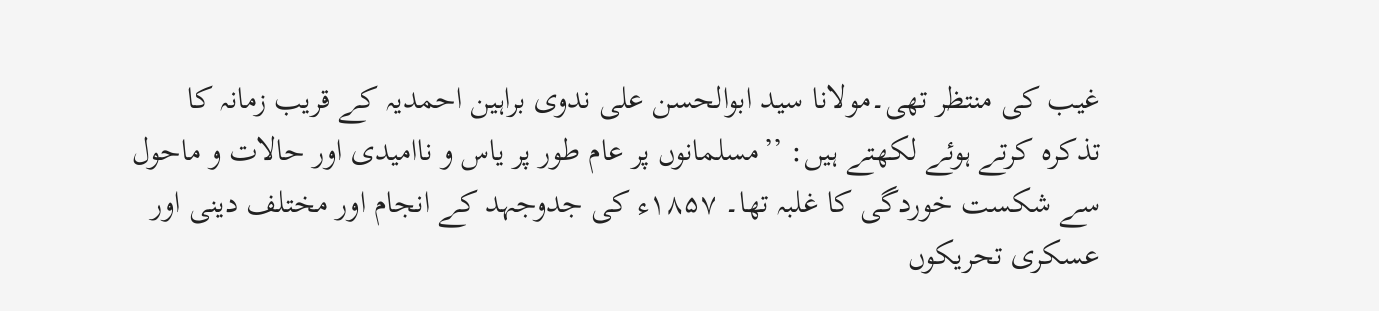غیب کی منتظر تھی۔مولانا سید ابوالحسن علی ندوی براہین احمدیہ کے قریب زمانہ کا تذکرہ کرتے ہوئے لکھتے ہیں: ’’مسلمانوں پر عام طور پر یاس و ناامیدی اور حالات و ماحول سے شکست خوردگی کا غلبہ تھا۔ ۱۸۵۷ء کی جدوجہد کے انجام اور مختلف دینی اور عسکری تحریکوں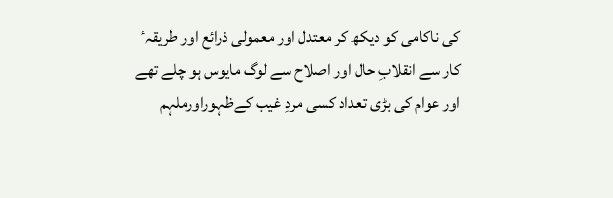کی ناکامی کو دیکھ کر معتدل اور معمولی ذرائع اور طریقہٴ کار سے انقلابِ حال اور اصلاح سے لوگ مایوس ہو چلے تھے اور عوام کی بڑی تعداد کسی مردِ غیب کےظہوراورملہم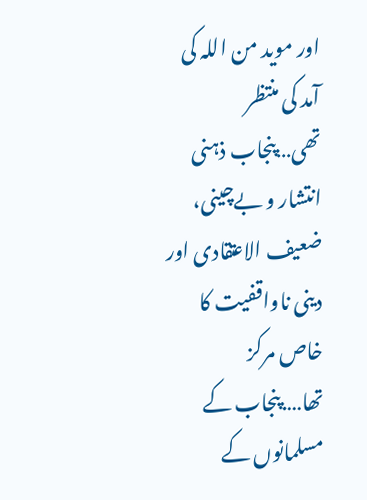اور موید من اللہ کی آمد کی منتظر تھی…پنجاب ذہنی انتشار و بےچینی، ضعیف الاعتقادی اور دینی ناواقفیت کا خاص مرکز تھا….پنجاب کے مسلمانوں کے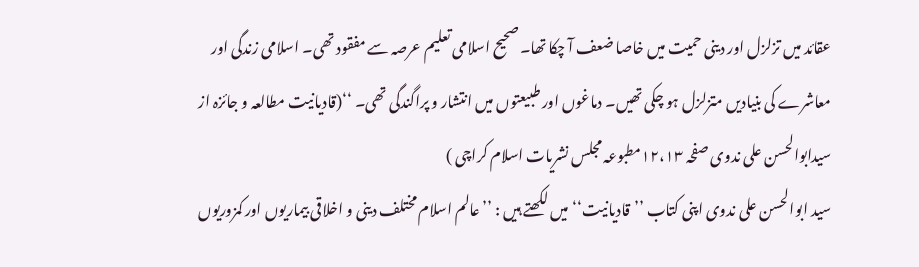عقائد میں تزلزل اور دینی حمیت میں خاصا ضعف آ چکا تھا۔ صحیح اسلامی تعلیم عرصہ سے مفقود تھی۔ اسلامی زندگی اور معاشرے کی بنیادیں متزلزل ہو چکی تھیں۔ دماغوں اور طبیعتوں میں انتشار و پراگندگی تھی۔ ‘‘(قادیانیت مطالعہ و جائزہ از سیدابوالحسن علی ندوی صفحہ ۱۲،۱۳مطبوعہ مجلس نشریات اسلام کراچی )
سید ابوالحسن علی ندوی اپنی کتاب ’’قادیانیت‘‘میں لکھتے ہیں : ’’عالم اسلام مختلف دینی و اخلاقی بیماریوں اور کمزوریوں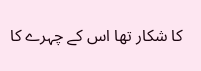کا شکار تھا اس کے چہرے کا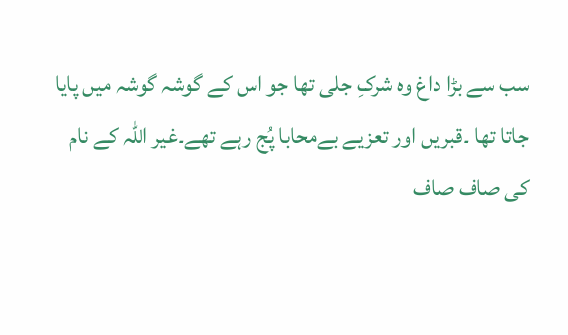سب سے بڑا داغ وہ شرکِ جلی تھا جو اس کے گوشہ گوشہ میں پایا جاتا تھا ۔قبریں اور تعزیے بےمحابا پُج رہے تھے۔غیر اللہ کے نام کی صاف صاف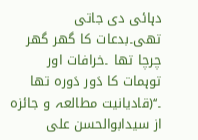دہائی دی جاتی تھی۔بدعات کا گھر گھر چرچا تھا ۔خرافات اور توہمات کا دَور دَورہ تھا ۔‘‘(قادیانیت مطالعہ و جائزہ از سیدابوالحسن علی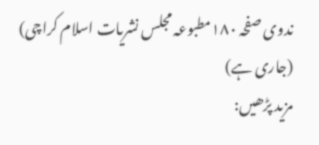ندوی صفحہ ۱۸۰مطبوعہ مجلس نشریات اسلام کراچی)
(جاری ہے)
مزید پڑھیں: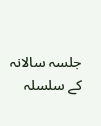جلسہ سالانہ کے سلسلہ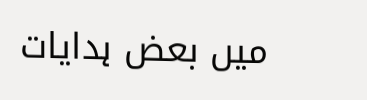میں بعض ہدایات